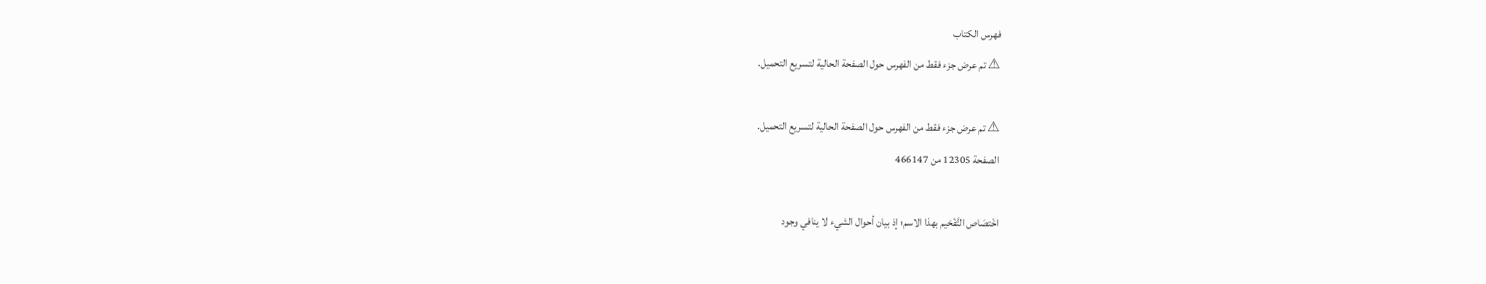فهرس الكتاب
⚠ تم عرض جزء فقط من الفهرس حول الصفحة الحالية لتسريع التحميل.

⚠ تم عرض جزء فقط من الفهرس حول الصفحة الحالية لتسريع التحميل.
الصفحة 12305 من 466147

اخْتصَاص التَّفْخيم بهذا الاسم؛ إذ بيان أحوال الشيء لا ينافي وجود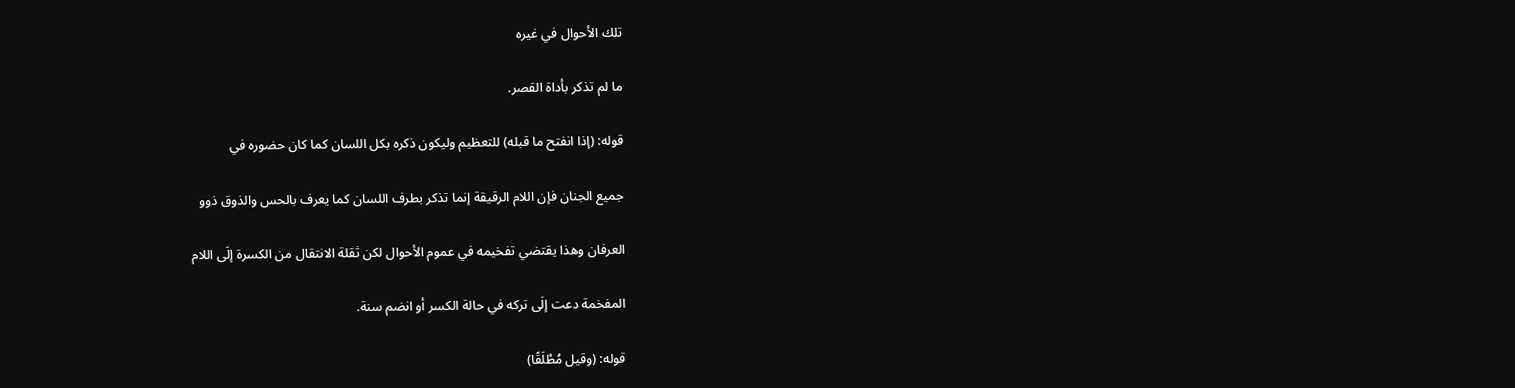تلك الأحوال في غيره

ما لم تذكر بأداة القصر.

قوله: (إذا انفتح ما قبله) للتعظيم وليكون ذكره بكل اللسان كما كان حضوره في

جميع الجنان فإن اللام الرقيقة إنما تذكر بطرف اللسان كما يعرف بالحس والذوق ذوو

العرفان وهذا يقتضي تفخيمه في عموم الأحوال لكن ثقلة الانتقال من الكسرة إلَى اللام

المفخمة دعت إلَى تركه في حالة الكسر أو انضم سنة.

قوله: (وقيل مُطْلَقًا)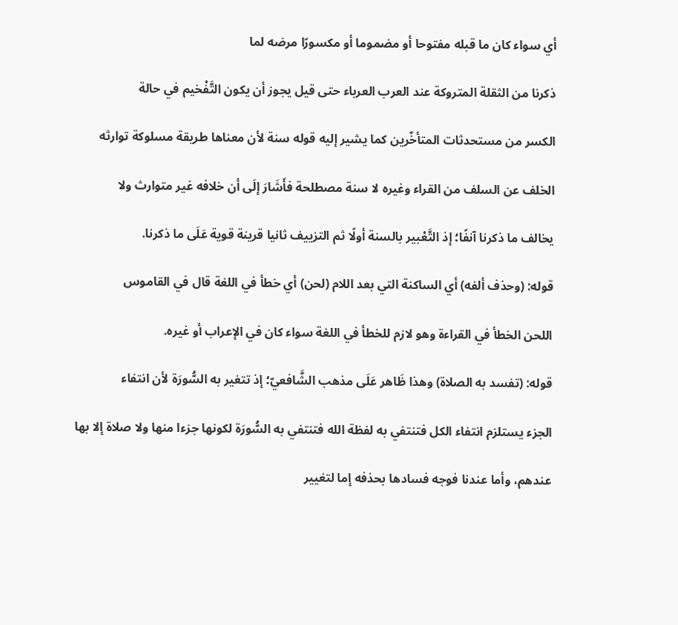أي سواء كان ما قبله مفتوحا أو مضموما أو مكسورًا مرضه لما

ذكرنا من الثقلة المتروكة عند العرب العرباء حتى قيل يجوز أن يكون التَّفْخيم في حالة

الكسر من مستحدثات المتأخّرين كما يشير إليه قوله سنة لأن معناها طريقة مسلوكة توارثه

الخلف عن السلف من القراء وغيره لا سنة مصطلحة فأَشَارَ إلَى أن خلافه غير متوارث ولا

يخالف ما ذكرنا آنفًا؛ إذ التَّعْبير بالسنة أولًا ثم التزييف ثانيا قرينة قوية عَلَى ما ذكرنا.

قوله: (وحذف ألفه) أي الساكنة التي بعد اللام (لحن) أي خطأ في اللغة قال في القاموس

اللحن الخطأ في القراءة وهو لازم للخطأ في اللغة سواء كان في الإعراب أو غيره.

قوله: (تفسد به الصلاة) وهذا ظَاهر عَلَى مذهب الشَّافعيّ؛ إذ تتغير به السُّورَة لأن انتفاء

الجزء يستلزم انتفاء الكل فتنتفي به لفظة الله فتنتفي به السُّورَة لكونها جزءا منها ولا صلاة إلا بها

عندهم، وأما عندنا فوجه فسادها بحذفه إما لتغيير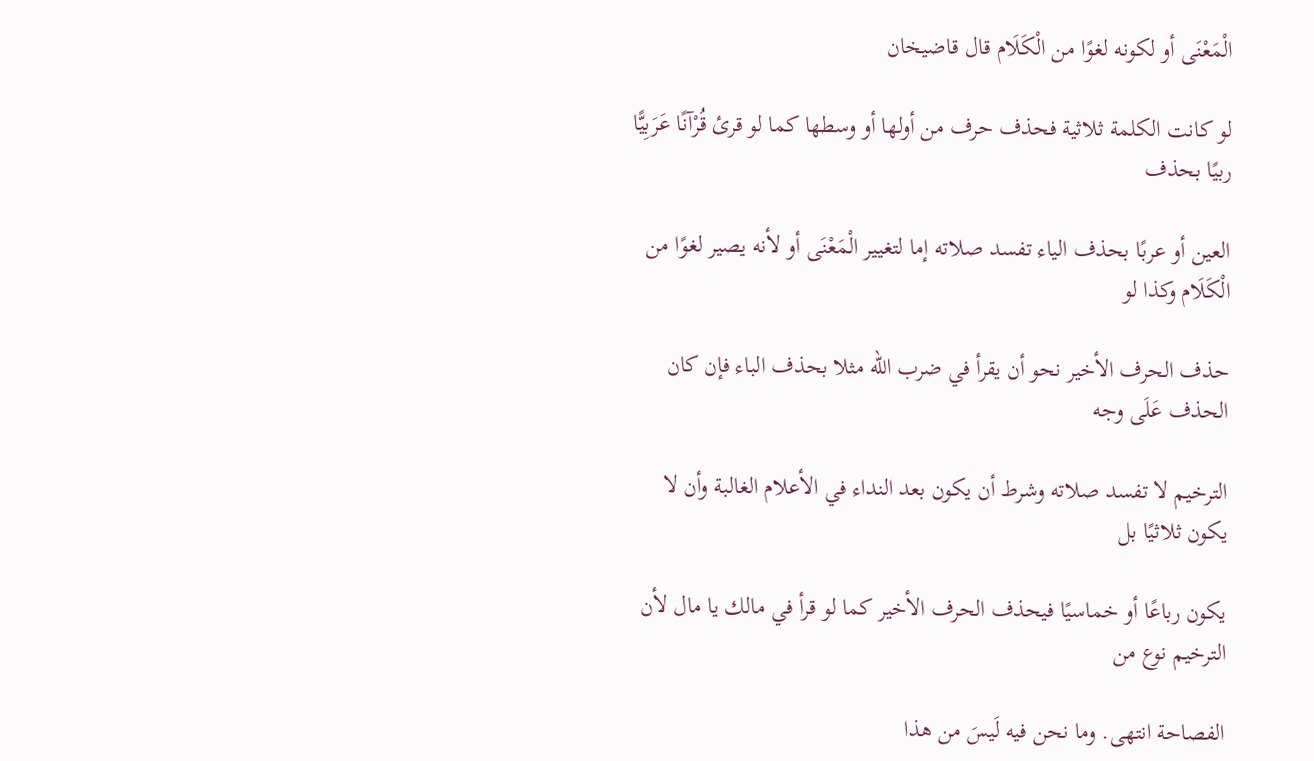الْمَعْنَى أو لكونه لغوًا من الْكَلَام قال قاضيخان

لو كانت الكلمة ثلاثية فحذف حرف من أولها أو وسطها كما لو قرئ قُرْآنًا عَرَبِيًّا ربيًا بحذف

العين أو عربًا بحذف الياء تفسد صلاته إما لتغيير الْمَعْنَى أو لأنه يصير لغوًا من الْكَلَام وكذا لو

حذف الحرف الأخير نحو أن يقرأ في ضرب الله مثلا بحذف الباء فإن كان الحذف عَلَى وجه

الترخيم لا تفسد صلاته وشرط أن يكون بعد النداء في الأعلام الغالبة وأن لا يكون ثلاثيًا بل

يكون رباعًا أو خماسيًا فيحذف الحرف الأخير كما لو قرأ في مالك يا مال لأن الترخيم نوع من

الفصاحة انتهى. وما نحن فيه لَيسَ من هذا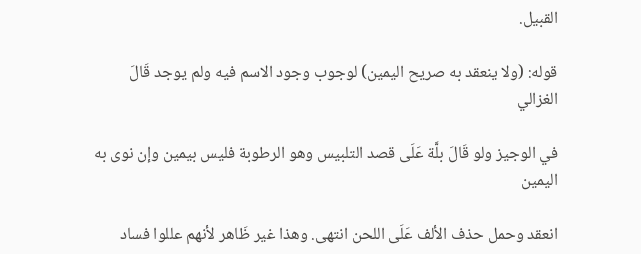القبيل.

قوله: (ولا ينعقد به صريح اليمين) لوجوب وجود الاسم فيه ولم يوجد قَالَ الغزالي

في الوجيز ولو قَالَ بلَّة عَلَى قصد التلبيس وهو الرطوبة فليس بيمين وإن نوى به اليمين

انعقد وحمل حذف الألف عَلَى اللحن انتهى. وهذا غير ظَاهر لأنهم عللوا فساد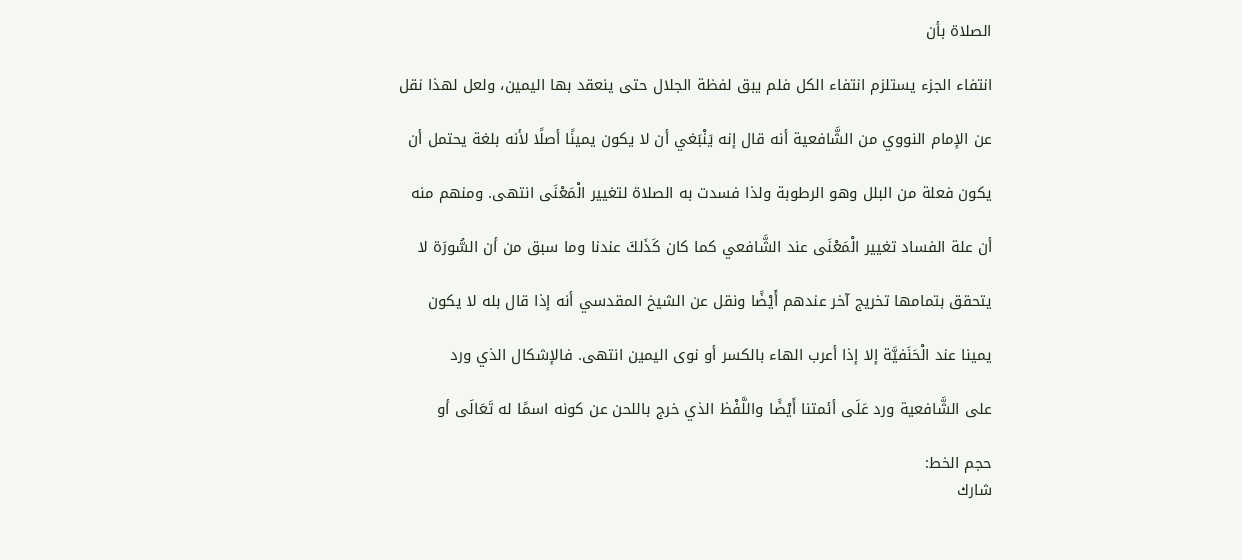الصلاة بأن

انتفاء الجزء يستلزم انتفاء الكل فلم يبق لفظة الجلال حتى ينعقد بها اليمين، ولعل لهذا نقل

عن الإمام النووي من الشَّافعية أنه قال إنه يَنْبَغي أن لا يكون يمينًا أصلًا لأنه بلغة يحتمل أن

يكون فعلة من البلل وهو الرطوبة ولذا فسدت به الصلاة لتغيير الْمَعْنَى انتهى. ومنهم منه

أن علة الفساد تغيير الْمَعْنَى عند الشَّافعي كما كان كَذَلكَ عندنا وما سبق من أن السُّورَة لا

يتحقق بتمامها تخريج آخر عندهم أَيْضًا ونقل عن الشيخ المقدسي أنه إذا قال بله لا يكون

يمينا عند الْحَنَفيَّة إلا إذا أعرب الهاء بالكسر أو نوى اليمين انتهى. فالإشكال الذي ورد

على الشَّافعية ورد عَلَى أئمتنا أَيْضًا واللَّفْظ الذي خرج باللحن عن كونه اسمًا له تَعَالَى أو

حجم الخط:
شارك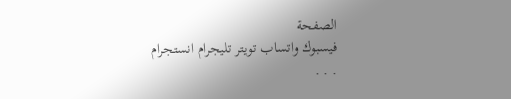الصفحة
فيسبوك واتساب تويتر تليجرام انستجرام
. . .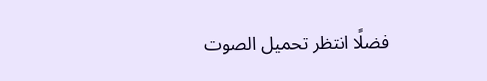فضلًا انتظر تحميل الصوت